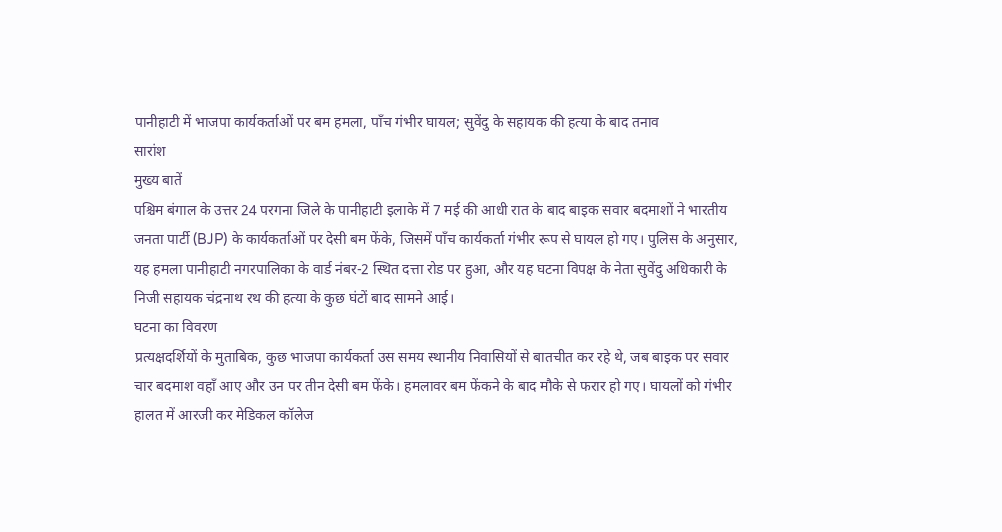पानीहाटी में भाजपा कार्यकर्ताओं पर बम हमला, पाँच गंभीर घायल; सुवेंदु के सहायक की हत्या के बाद तनाव
सारांश
मुख्य बातें
पश्चिम बंगाल के उत्तर 24 परगना जिले के पानीहाटी इलाके में 7 मई की आधी रात के बाद बाइक सवार बदमाशों ने भारतीय जनता पार्टी (BJP) के कार्यकर्ताओं पर देसी बम फेंके, जिसमें पाँच कार्यकर्ता गंभीर रूप से घायल हो गए। पुलिस के अनुसार, यह हमला पानीहाटी नगरपालिका के वार्ड नंबर-2 स्थित दत्ता रोड पर हुआ, और यह घटना विपक्ष के नेता सुवेंदु अधिकारी के निजी सहायक चंद्रनाथ रथ की हत्या के कुछ घंटों बाद सामने आई।
घटना का विवरण
प्रत्यक्षदर्शियों के मुताबिक, कुछ भाजपा कार्यकर्ता उस समय स्थानीय निवासियों से बातचीत कर रहे थे, जब बाइक पर सवार चार बदमाश वहाँ आए और उन पर तीन देसी बम फेंके। हमलावर बम फेंकने के बाद मौके से फरार हो गए। घायलों को गंभीर हालत में आरजी कर मेडिकल कॉलेज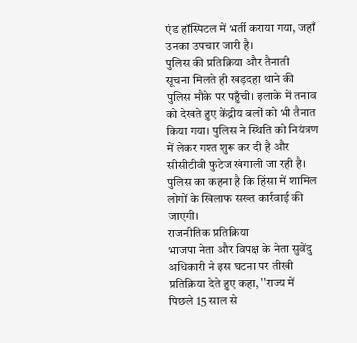एंड हॉस्पिटल में भर्ती कराया गया, जहाँ उनका उपचार जारी है।
पुलिस की प्रतिक्रिया और तैनाती
सूचना मिलते ही खड़दहा थाने की पुलिस मौके पर पहुँची। इलाके में तनाव को देखते हुए केंद्रीय बलों को भी तैनात किया गया। पुलिस ने स्थिति को नियंत्रण में लेकर गश्त शुरू कर दी है और सीसीटीवी फुटेज खंगाली जा रही है। पुलिस का कहना है कि हिंसा में शामिल लोगों के खिलाफ सख्त कार्रवाई की जाएगी।
राजनीतिक प्रतिक्रिया
भाजपा नेता और विपक्ष के नेता सुवेंदु अधिकारी ने इस घटना पर तीखी प्रतिक्रिया देते हुए कहा, ''राज्य में पिछले 15 साल से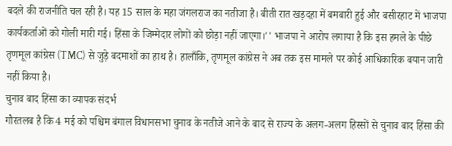बदले की राजनीति चल रही है। यह 15 साल के महा जंगलराज का नतीजा है। बीती रात खड़दहा में बमबारी हुई और बसीरहाट में भाजपा कार्यकर्ताओं को गोली मारी गई। हिंसा के जिम्मेदार लोगों को छोड़ा नहीं जाएगा।'' भाजपा ने आरोप लगाया है कि इस हमले के पीछे तृणमूल कांग्रेस (TMC) से जुड़े बदमाशों का हाथ है। हालाँकि, तृणमूल कांग्रेस ने अब तक इस मामले पर कोई आधिकारिक बयान जारी नहीं किया है।
चुनाव बाद हिंसा का व्यापक संदर्भ
गौरतलब है कि 4 मई को पश्चिम बंगाल विधानसभा चुनाव के नतीजे आने के बाद से राज्य के अलग-अलग हिस्सों से चुनाव बाद हिंसा की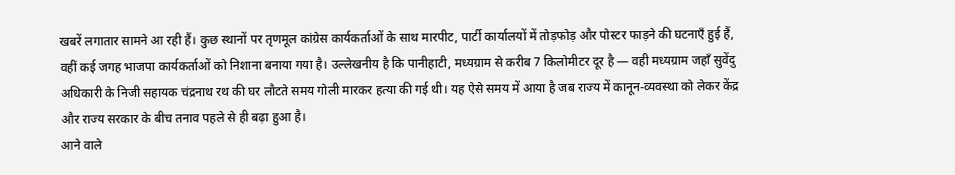खबरें लगातार सामने आ रही हैं। कुछ स्थानों पर तृणमूल कांग्रेस कार्यकर्ताओं के साथ मारपीट, पार्टी कार्यालयों में तोड़फोड़ और पोस्टर फाड़ने की घटनाएँ हुई हैं, वहीं कई जगह भाजपा कार्यकर्ताओं को निशाना बनाया गया है। उल्लेखनीय है कि पानीहाटी, मध्यग्राम से करीब 7 किलोमीटर दूर है — वही मध्यग्राम जहाँ सुवेंदु अधिकारी के निजी सहायक चंद्रनाथ रथ की घर लौटते समय गोली मारकर हत्या की गई थी। यह ऐसे समय में आया है जब राज्य में कानून-व्यवस्था को लेकर केंद्र और राज्य सरकार के बीच तनाव पहले से ही बढ़ा हुआ है।
आने वाले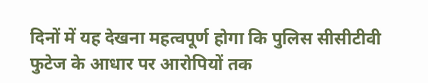दिनों में यह देखना महत्वपूर्ण होगा कि पुलिस सीसीटीवी फुटेज के आधार पर आरोपियों तक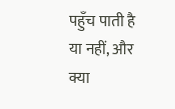पहुँच पाती है या नहीं, और क्या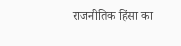राजनीतिक हिंसा का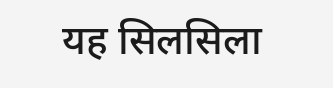यह सिलसिला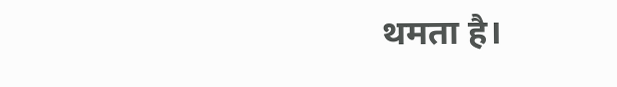थमता है।